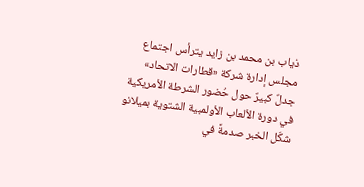ذياب بن محمد بن زايد يترأس اجتماع مجلس إدارة شركة «قطارات الاتحاد»
جدلٌ كبيرٌ حول حُضور الشرطة الأمريكية في دورة الألعاب الأولمبية الشتوية بميلانو
شكّل الخبر صدمةً في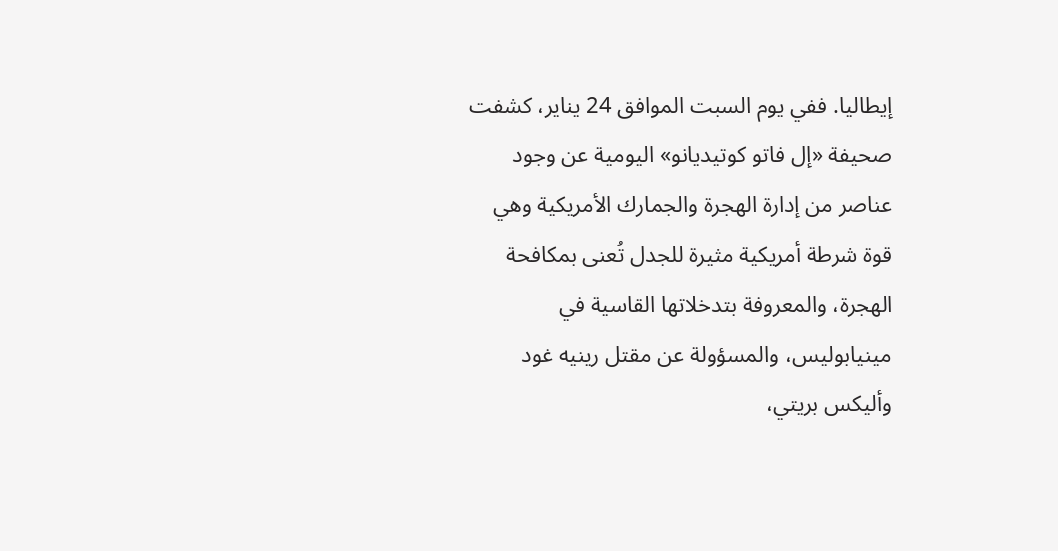إيطاليا. ففي يوم السبت الموافق 24 يناير، كشفت صحيفة «إل فاتو كوتيديانو» اليومية عن وجود عناصر من إدارة الهجرة والجمارك الأمريكية وهي قوة شرطة أمريكية مثيرة للجدل تُعنى بمكافحة الهجرة، والمعروفة بتدخلاتها القاسية في مينيابوليس، والمسؤولة عن مقتل رينيه غود وأليكس بريتي،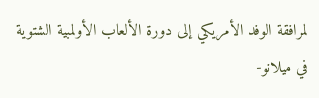لمرافقة الوفد الأمريكي إلى دورة الألعاب الأولمبية الشتوية في ميلانو-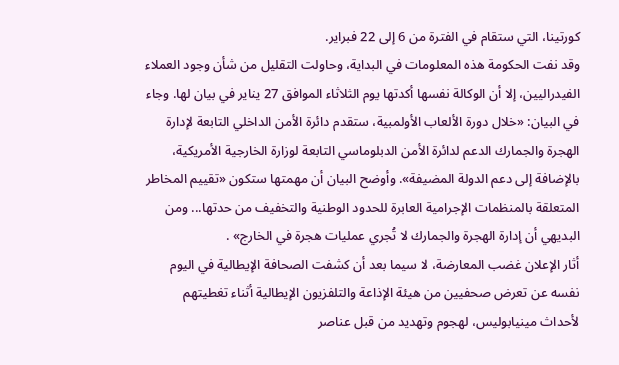كورتينا، التي ستقام في الفترة من 6 إلى 22 فبراير.
وقد نفت الحكومة هذه المعلومات في البداية، وحاولت التقليل من شأن وجود العملاء الفيدراليين، إلا أن الوكالة نفسها أكدتها يوم الثلاثاء الموافق 27 يناير في بيان لها. وجاء في البيان: «خلال دورة الألعاب الأولمبية، ستقدم دائرة الأمن الداخلي التابعة لإدارة الهجرة والجمارك الدعم لدائرة الأمن الدبلوماسي التابعة لوزارة الخارجية الأمريكية، بالإضافة إلى دعم الدولة المضيفة». وأوضح البيان أن مهمتها ستكون «تقييم المخاطر المتعلقة بالمنظمات الإجرامية العابرة للحدود الوطنية والتخفيف من حدتها... ومن البديهي أن إدارة الهجرة والجمارك لا تُجري عمليات هجرة في الخارج» .
أثار الإعلان غضب المعارضة، لا سيما بعد أن كشفت الصحافة الإيطالية في اليوم نفسه عن تعرض صحفيين من هيئة الإذاعة والتلفزيون الإيطالية أثناء تغطيتهم لأحداث مينيابوليس، لهجوم وتهديد من قبل عناصر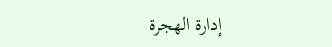إدارة الهجرة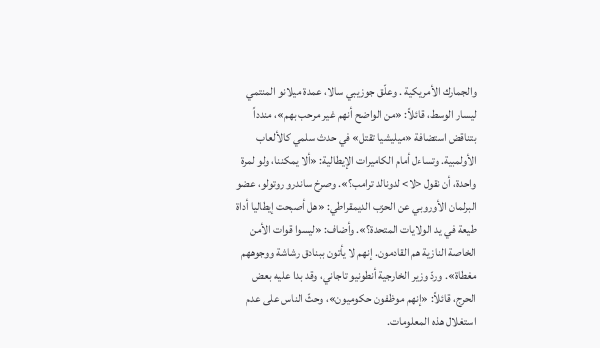والجمارك الأمريكية . وعلّق جوزيبي سالا، عمدة ميلانو المنتمي ليسار الوسط، قائلاً: «من الواضح أنهم غير مرحب بهم»، مندداً بتناقض استضافة «ميليشيا تقتل» في حدث سلمي كالألعاب الأولمبية. وتساءل أمام الكاميرات الإيطالية: «ألا يمكننا، ولو لمرة واحدة، أن نقول <لا> لدونالد ترامب؟». وصرخ ساندرو روتولو، عضو البرلمان الأوروبي عن الحزب الديمقراطي: «هل أصبحت إيطاليا أداة طيعة في يد الولايات المتحدة؟». وأضاف: «ليسوا قوات الأمن الخاصة النازية هم القادمون. إنهم لا يأتون ببنادق رشاشة ووجوههم مغطاة». وردّ وزير الخارجية أنطونيو تاجاني، وقد بدا عليه بعض الحرج، قائلاً: «إنهم موظفون حكوميون»، وحثّ الناس على عدم استغلال هذه المعلومات.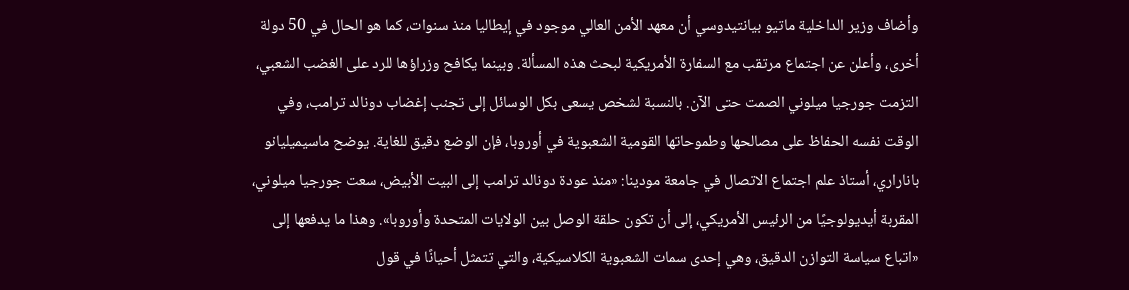وأضاف وزير الداخلية ماتيو بيانتيدوسي أن معهد الأمن العالي موجود في إيطاليا منذ سنوات، كما هو الحال في 50 دولة أخرى، وأعلن عن اجتماع مرتقب مع السفارة الأمريكية لبحث هذه المسألة. وبينما يكافح وزراؤها للرد على الغضب الشعبي، التزمت جورجيا ميلوني الصمت حتى الآن. بالنسبة لشخص يسعى بكل الوسائل إلى تجنب إغضاب دونالد ترامب، وفي الوقت نفسه الحفاظ على مصالحها وطموحاتها القومية الشعبوية في أوروبا، فإن الوضع دقيق للغاية. يوضح ماسيميليانو باناراري، أستاذ علم اجتماع الاتصال في جامعة مودينا: «منذ عودة دونالد ترامب إلى البيت الأبيض، سعت جورجيا ميلوني، المقربة أيديولوجيًا من الرئيس الأمريكي، إلى أن تكون حلقة الوصل بين الولايات المتحدة وأوروبا». وهذا ما يدفعها إلى «اتباع سياسة التوازن الدقيق، وهي إحدى سمات الشعبوية الكلاسيكية، والتي تتمثل أحيانًا في قول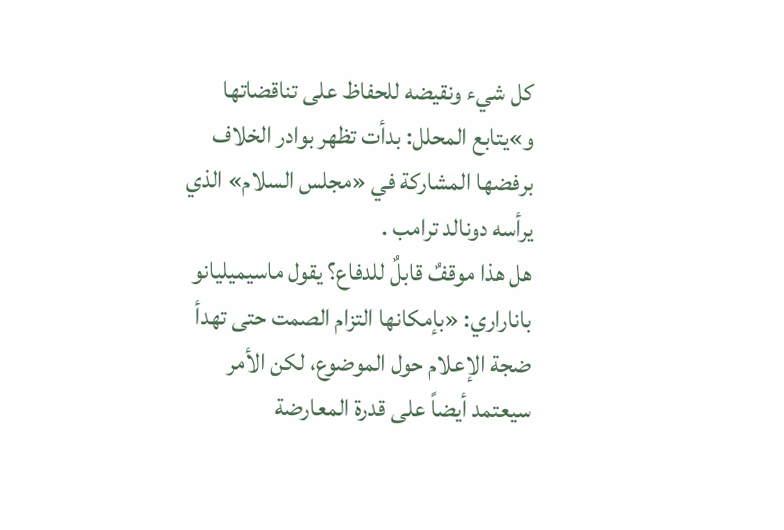كل شيء ونقيضه للحفاظ على تناقضاتها و»يتابع المحلل: بدأت تظهر بوادر الخلاف برفضها المشاركة في «مجلس السلام» الذي يرأسه دونالد ترامب .
هل هذا موقفٌ قابلٌ للدفاع؟ يقول ماسيميليانو باناراري: «بإمكانها التزام الصمت حتى تهدأ ضجة الإعلام حول الموضوع، لكن الأمر سيعتمد أيضاً على قدرة المعارضة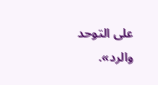على التوحد والرد».